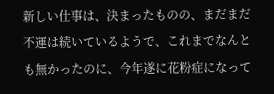新しい仕事は、決まったものの、まだまだ不運は続いているようで、これまでなんとも無かったのに、今年遂に花粉症になって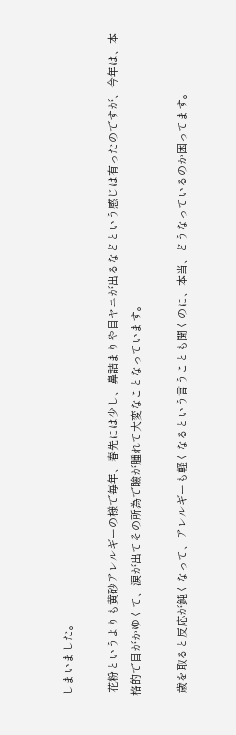しまいました。

 花粉というよりも黄砂アレルギーの様で毎年、春先には少し、鼻詰まりや目ヤニが出るなどという感じは有ったのですが、今年は、本格的で目がかゆくて、涙が出てその所為で瞼が腫れて大変なことなっています。

 歳を取ると反応が鈍くなって、アレルギーも軽くなるという言うことも聞くのに、本当、どうなっているのか困ってます。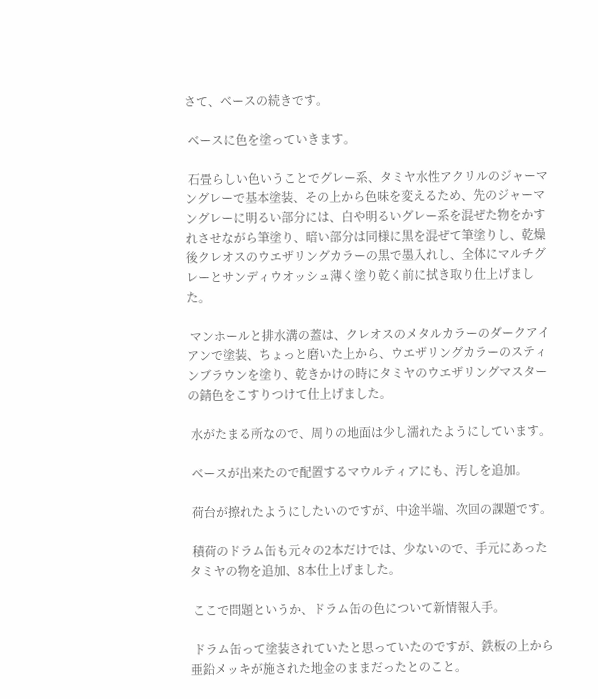さて、ベースの続きです。

 ベースに色を塗っていきます。

 石畳らしい色いうことでグレー系、タミヤ水性アクリルのジャーマングレーで基本塗装、その上から色味を変えるため、先のジャーマングレーに明るい部分には、白や明るいグレー系を混ぜた物をかすれさせながら筆塗り、暗い部分は同様に黒を混ぜて筆塗りし、乾燥後クレオスのウエザリングカラーの黒で墨入れし、全体にマルチグレーとサンディウオッシュ薄く塗り乾く前に拭き取り仕上げました。

 マンホールと排水溝の蓋は、クレオスのメタルカラーのダークアイアンで塗装、ちょっと磨いた上から、ウエザリングカラーのスティンブラウンを塗り、乾きかけの時にタミヤのウエザリングマスターの錆色をこすりつけて仕上げました。

 水がたまる所なので、周りの地面は少し濡れたようにしています。

 ベースが出来たので配置するマウルティアにも、汚しを追加。

 荷台が擦れたようにしたいのですが、中途半端、次回の課題です。

 積荷のドラム缶も元々の2本だけでは、少ないので、手元にあったタミヤの物を追加、8本仕上げました。

 ここで問題というか、ドラム缶の色について新情報入手。

 ドラム缶って塗装されていたと思っていたのですが、鉄板の上から亜鉛メッキが施された地金のままだったとのこと。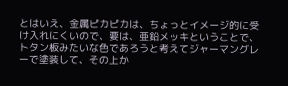とはいえ、金属ピカピカは、ちょっとイメージ的に受け入れにくいので、要は、亜鉛メッキということで、トタン板みたいな色であろうと考えてジャーマングレーで塗装して、その上か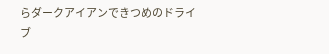らダークアイアンできつめのドライブ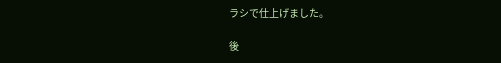ラシで仕上げました。

後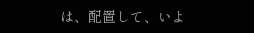は、配置して、いよ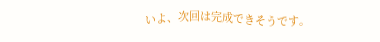いよ、次回は完成できそうです。